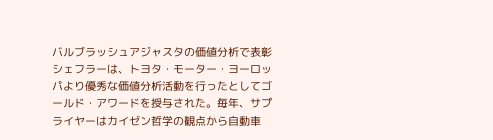バルブラッシュアジャスタの価値分析で表彰
シェフラーは、トヨタ・モーター・ヨーロッパより優秀な価値分析活動を行ったとしてゴールド・アワードを授与された。毎年、サプライヤーはカイゼン哲学の観点から自動車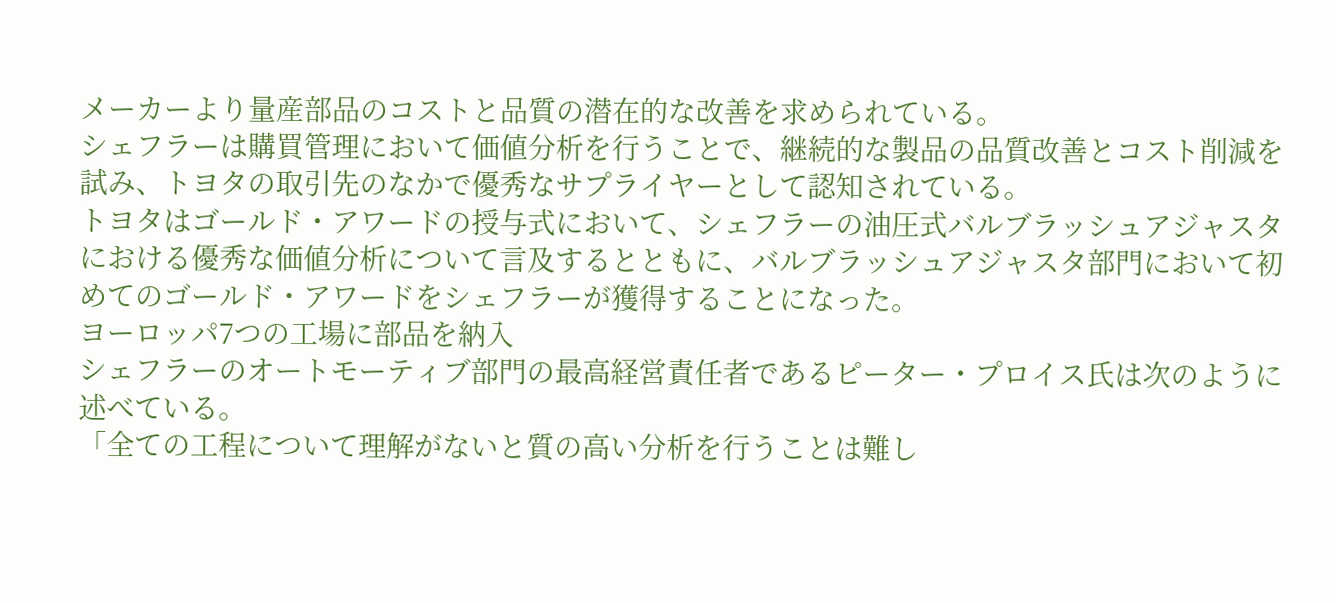メーカーより量産部品のコストと品質の潜在的な改善を求められている。
シェフラーは購買管理において価値分析を行うことで、継続的な製品の品質改善とコスト削減を試み、トヨタの取引先のなかで優秀なサプライヤーとして認知されている。
トヨタはゴールド・アワードの授与式において、シェフラーの油圧式バルブラッシュアジャスタにおける優秀な価値分析について言及するとともに、バルブラッシュアジャスタ部門において初めてのゴールド・アワードをシェフラーが獲得することになった。
ヨーロッパ7つの工場に部品を納入
シェフラーのオートモーティブ部門の最高経営責任者であるピーター・プロイス氏は次のように述べている。
「全ての工程について理解がないと質の高い分析を行うことは難し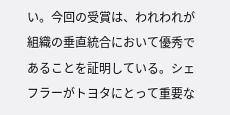い。今回の受賞は、われわれが組織の垂直統合において優秀であることを証明している。シェフラーがトヨタにとって重要な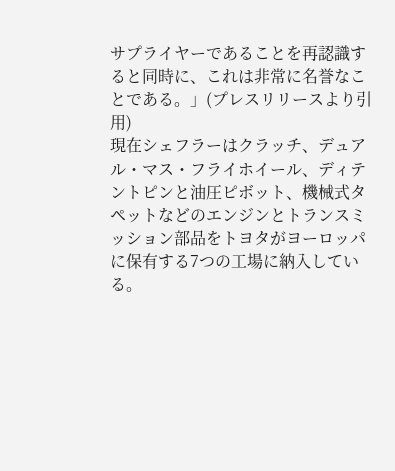サプライヤーであることを再認識すると同時に、これは非常に名誉なことである。」(プレスリリースより引用)
現在シェフラーはクラッチ、デュアル・マス・フライホイール、ディテントピンと油圧ピボット、機械式タペットなどのエンジンとトランスミッション部品をトヨタがヨーロッパに保有する7つの工場に納入している。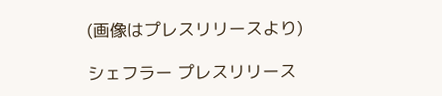(画像はプレスリリースより)

シェフラー プレスリリース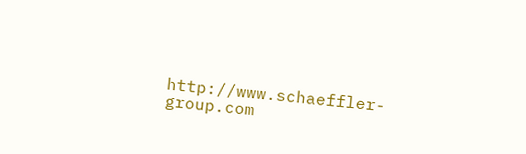http://www.schaeffler-group.com